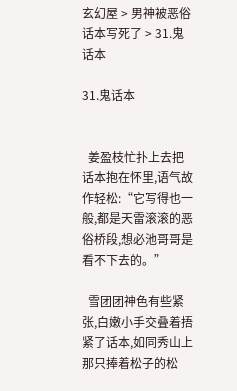玄幻屋 > 男神被恶俗话本写死了 > 31.鬼话本

31.鬼话本


  姜盈枝忙扑上去把话本抱在怀里,语气故作轻松:“它写得也一般,都是天雷滚滚的恶俗桥段,想必池哥哥是看不下去的。”

  雪团团神色有些紧张,白嫩小手交叠着捂紧了话本,如同秀山上那只捧着松子的松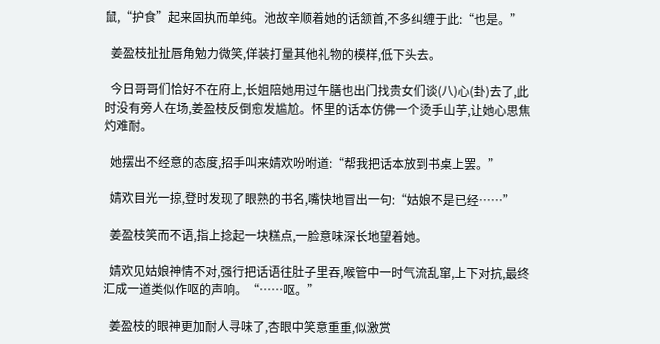鼠,“护食”起来固执而单纯。池故辛顺着她的话颔首,不多纠缠于此:“也是。”

  姜盈枝扯扯唇角勉力微笑,佯装打量其他礼物的模样,低下头去。

  今日哥哥们恰好不在府上,长姐陪她用过午膳也出门找贵女们谈(八)心(卦)去了,此时没有旁人在场,姜盈枝反倒愈发尴尬。怀里的话本仿佛一个烫手山芋,让她心思焦灼难耐。

  她摆出不经意的态度,招手叫来婧欢吩咐道:“帮我把话本放到书桌上罢。”

  婧欢目光一掠,登时发现了眼熟的书名,嘴快地冒出一句:“姑娘不是已经……”

  姜盈枝笑而不语,指上捻起一块糕点,一脸意味深长地望着她。

  婧欢见姑娘神情不对,强行把话语往肚子里吞,喉管中一时气流乱窜,上下对抗,最终汇成一道类似作呕的声响。“……呕。”

  姜盈枝的眼神更加耐人寻味了,杏眼中笑意重重,似激赏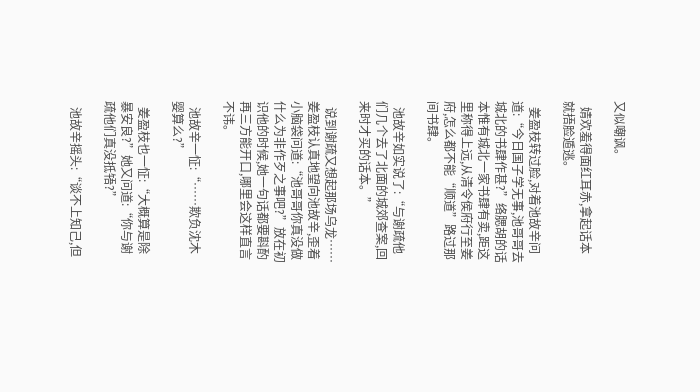又似嘲讽。

  婧欢羞得面红耳赤,拿起话本就捂脸遁逃。

  姜盈枝转过脸,对着池故辛问道:“今日国子学无事,池哥哥去城北的书肆作甚?”络腮胡的话本惟有城北一家书肆有卖,距这里称得上远,从清令侯府行至姜府,怎么都不能“顺道”路过那间书肆。

  池故辛如实说了:“与谢疏他们几个去了北面的城郊查案,回来时才买的话本。”

  说到谢疏又想起那场乌龙……姜盈枝认真地望向池故辛,歪着小脑袋问道:“池哥哥你真没做什么为非作歹之事吧?”放在初识他的时候,她一句话都要斟酌再三方能开口,哪里会这样直言不讳。

  池故辛一怔:“……欺负沈木婴算么?”

  姜盈枝也一怔:“大概算是除暴安良?”她又问道:“你与谢疏他们真没抵啎?”

  池故辛摇头:“谈不上知己,但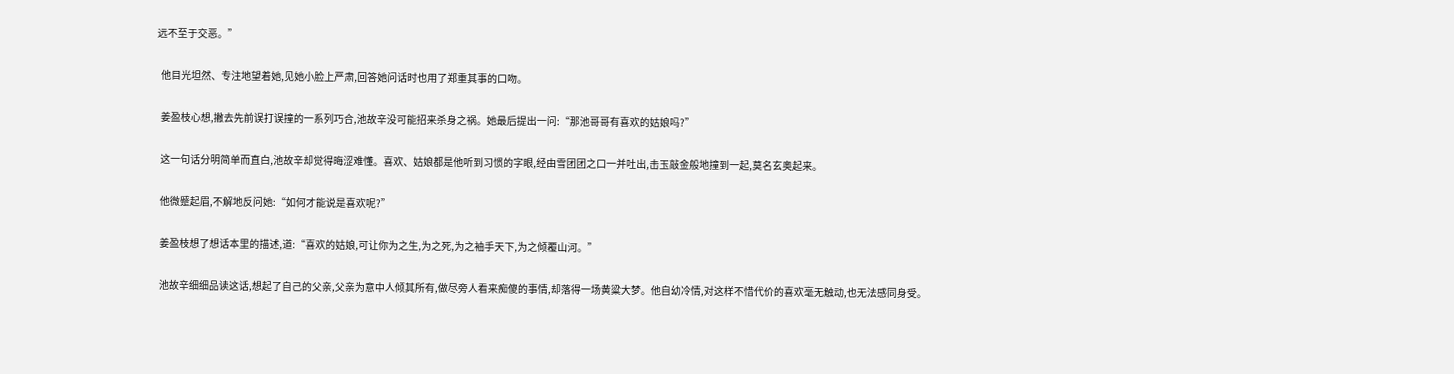远不至于交恶。”

  他目光坦然、专注地望着她,见她小脸上严肃,回答她问话时也用了郑重其事的口吻。

  姜盈枝心想,撇去先前误打误撞的一系列巧合,池故辛没可能招来杀身之祸。她最后提出一问:“那池哥哥有喜欢的姑娘吗?”

  这一句话分明简单而直白,池故辛却觉得晦涩难懂。喜欢、姑娘都是他听到习惯的字眼,经由雪团团之口一并吐出,击玉敲金般地撞到一起,莫名玄奥起来。

  他微蹙起眉,不解地反问她:“如何才能说是喜欢呢?”

  姜盈枝想了想话本里的描述,道:“喜欢的姑娘,可让你为之生,为之死,为之袖手天下,为之倾覆山河。”

  池故辛细细品读这话,想起了自己的父亲,父亲为意中人倾其所有,做尽旁人看来痴傻的事情,却落得一场黄粱大梦。他自幼冷情,对这样不惜代价的喜欢毫无触动,也无法感同身受。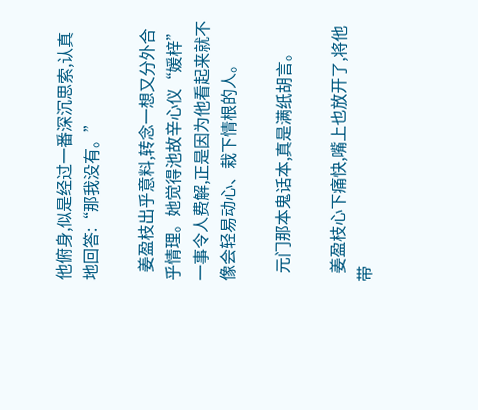他俯身,似是经过一番深沉思索,认真地回答:“那我没有。”

  姜盈枝出乎意料,转念一想又分外合乎情理。她觉得池故辛心仪“媛梓”一事令人费解,正是因为他看起来就不像会轻易动心、栽下情根的人。

  元门那本鬼话本,真是满纸胡言。

  姜盈枝心下痛快,嘴上也放开了,将他带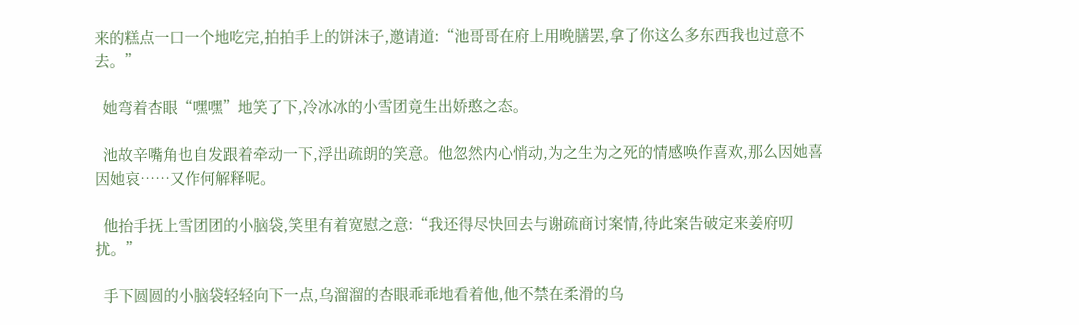来的糕点一口一个地吃完,拍拍手上的饼沫子,邀请道:“池哥哥在府上用晚膳罢,拿了你这么多东西我也过意不去。”

  她弯着杏眼“嘿嘿”地笑了下,冷冰冰的小雪团竟生出娇憨之态。

  池故辛嘴角也自发跟着牵动一下,浮出疏朗的笑意。他忽然内心悄动,为之生为之死的情感唤作喜欢,那么因她喜因她哀……又作何解释呢。

  他抬手抚上雪团团的小脑袋,笑里有着宽慰之意:“我还得尽快回去与谢疏商讨案情,待此案告破定来姜府叨扰。”

  手下圆圆的小脑袋轻轻向下一点,乌溜溜的杏眼乖乖地看着他,他不禁在柔滑的乌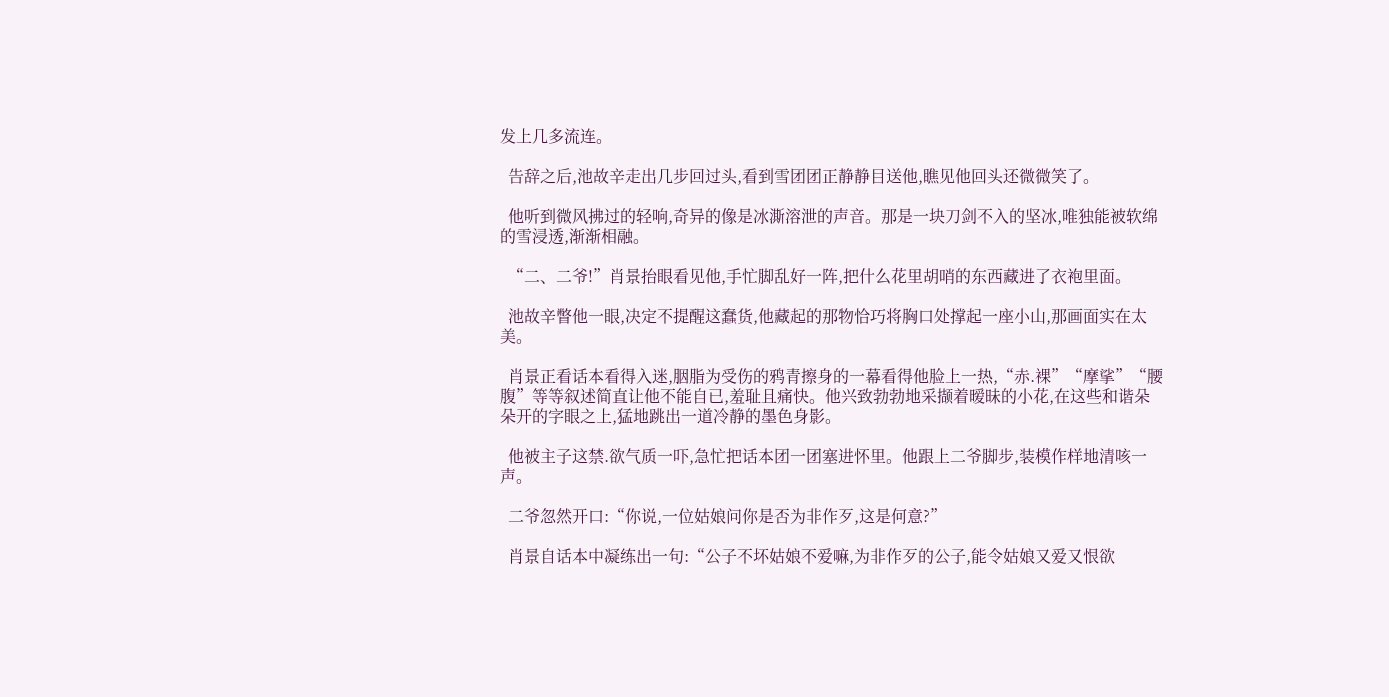发上几多流连。

  告辞之后,池故辛走出几步回过头,看到雪团团正静静目送他,瞧见他回头还微微笑了。

  他听到微风拂过的轻响,奇异的像是冰澌溶泄的声音。那是一块刀剑不入的坚冰,唯独能被软绵的雪浸透,渐渐相融。

  “二、二爷!”肖景抬眼看见他,手忙脚乱好一阵,把什么花里胡哨的东西藏进了衣袍里面。

  池故辛瞥他一眼,决定不提醒这蠢货,他藏起的那物恰巧将胸口处撑起一座小山,那画面实在太美。

  肖景正看话本看得入迷,胭脂为受伤的鸦青擦身的一幕看得他脸上一热,“赤.裸”“摩挲”“腰腹”等等叙述简直让他不能自已,羞耻且痛快。他兴致勃勃地采撷着暧昧的小花,在这些和谐朵朵开的字眼之上,猛地跳出一道冷静的墨色身影。

  他被主子这禁.欲气质一吓,急忙把话本团一团塞进怀里。他跟上二爷脚步,装模作样地清咳一声。

  二爷忽然开口:“你说,一位姑娘问你是否为非作歹,这是何意?”

  肖景自话本中凝练出一句:“公子不坏姑娘不爱嘛,为非作歹的公子,能令姑娘又爱又恨欲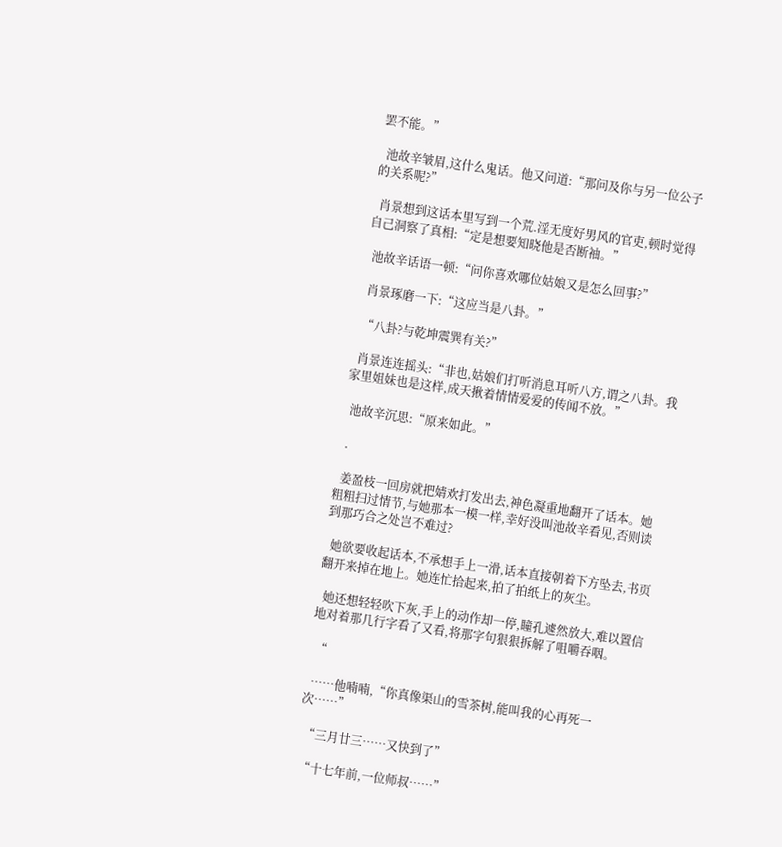罢不能。”

  池故辛皱眉,这什么鬼话。他又问道:“那问及你与另一位公子的关系呢?”

  肖景想到这话本里写到一个荒.淫无度好男风的官吏,顿时觉得自己洞察了真相:“定是想要知晓他是否断袖。”

  池故辛话语一顿:“问你喜欢哪位姑娘又是怎么回事?”

  肖景琢磨一下:“这应当是八卦。”

  “八卦?与乾坤震巽有关?”

  肖景连连摇头:“非也,姑娘们打听消息耳听八方,谓之八卦。我家里姐妹也是这样,成天揪着情情爱爱的传闻不放。”

  池故辛沉思:“原来如此。”

  .

  姜盈枝一回房就把婧欢打发出去,神色凝重地翻开了话本。她粗粗扫过情节,与她那本一模一样,幸好没叫池故辛看见,否则读到那巧合之处岂不难过?

  她欲要收起话本,不承想手上一滑,话本直接朝着下方坠去,书页翻开来掉在地上。她连忙拾起来,拍了拍纸上的灰尘。

  她还想轻轻吹下灰,手上的动作却一停,瞳孔遽然放大,难以置信地对着那几行字看了又看,将那字句狠狠拆解了咀嚼吞咽。

  “

  ……他喃喃,“你真像渠山的雪茶树,能叫我的心再死一次……”

  “三月廿三……又快到了”

  “十七年前,一位师叔……”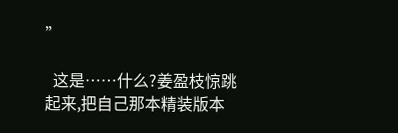”

  这是……什么?姜盈枝惊跳起来,把自己那本精装版本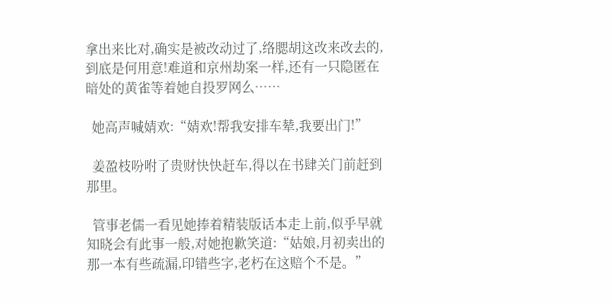拿出来比对,确实是被改动过了,络腮胡这改来改去的,到底是何用意!难道和京州劫案一样,还有一只隐匿在暗处的黄雀等着她自投罗网么……

  她高声喊婧欢:“婧欢!帮我安排车辇,我要出门!”

  姜盈枝吩咐了贵财快快赶车,得以在书肆关门前赶到那里。

  管事老儒一看见她捧着精装版话本走上前,似乎早就知晓会有此事一般,对她抱歉笑道:“姑娘,月初卖出的那一本有些疏漏,印错些字,老朽在这赔个不是。”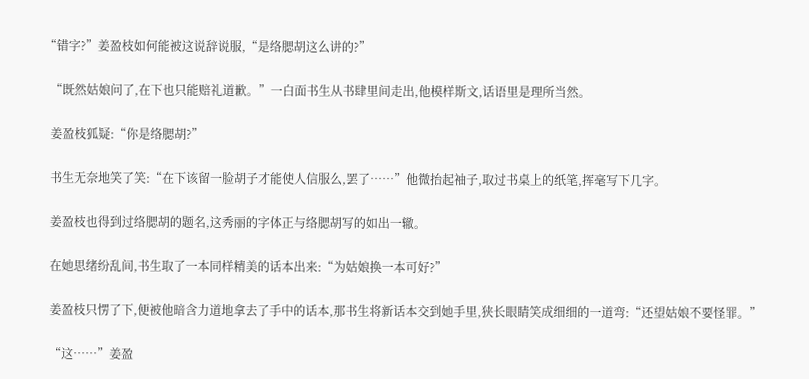“错字?”姜盈枝如何能被这说辞说服,“是络腮胡这么讲的?”

  “既然姑娘问了,在下也只能赔礼道歉。”一白面书生从书肆里间走出,他模样斯文,话语里是理所当然。

  姜盈枝狐疑:“你是络腮胡?”

  书生无奈地笑了笑:“在下该留一脸胡子才能使人信服么,罢了……”他微抬起袖子,取过书桌上的纸笔,挥毫写下几字。

  姜盈枝也得到过络腮胡的题名,这秀丽的字体正与络腮胡写的如出一辙。

  在她思绪纷乱间,书生取了一本同样精美的话本出来:“为姑娘换一本可好?”

  姜盈枝只愣了下,便被他暗含力道地拿去了手中的话本,那书生将新话本交到她手里,狭长眼睛笑成细细的一道弯:“还望姑娘不要怪罪。”

  “这……”姜盈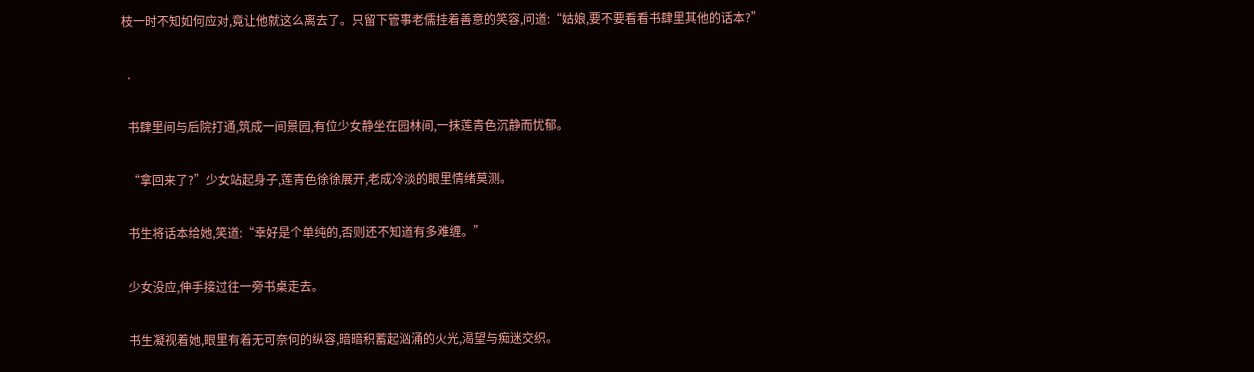枝一时不知如何应对,竟让他就这么离去了。只留下管事老儒挂着善意的笑容,问道:“姑娘,要不要看看书肆里其他的话本?”

  .

  书肆里间与后院打通,筑成一间景园,有位少女静坐在园林间,一抹莲青色沉静而忧郁。

  “拿回来了?”少女站起身子,莲青色徐徐展开,老成冷淡的眼里情绪莫测。

  书生将话本给她,笑道:“幸好是个单纯的,否则还不知道有多难缠。”

  少女没应,伸手接过往一旁书桌走去。

  书生凝视着她,眼里有着无可奈何的纵容,暗暗积蓄起汹涌的火光,渴望与痴迷交织。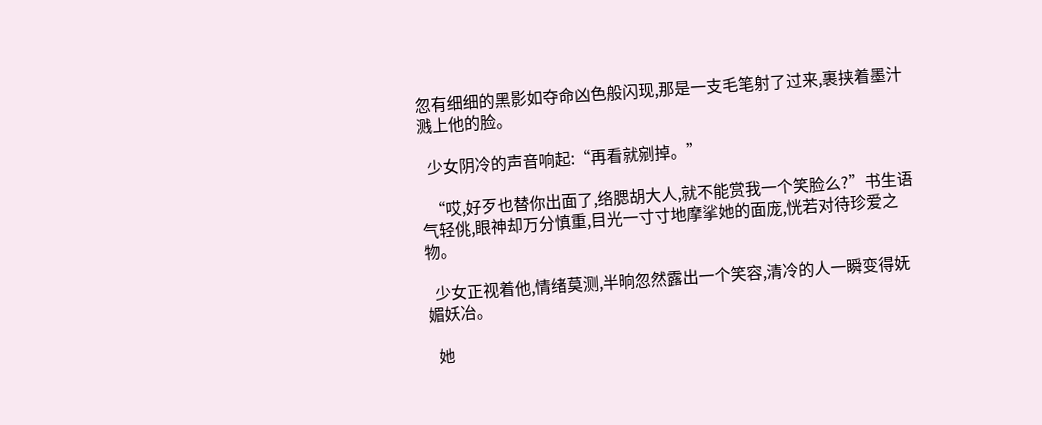忽有细细的黑影如夺命凶色般闪现,那是一支毛笔射了过来,裹挟着墨汁溅上他的脸。

  少女阴冷的声音响起:“再看就剜掉。”

  “哎,好歹也替你出面了,络腮胡大人,就不能赏我一个笑脸么?”书生语气轻佻,眼神却万分慎重,目光一寸寸地摩挲她的面庞,恍若对待珍爱之物。

  少女正视着他,情绪莫测,半晌忽然露出一个笑容,清冷的人一瞬变得妩媚妖冶。

  她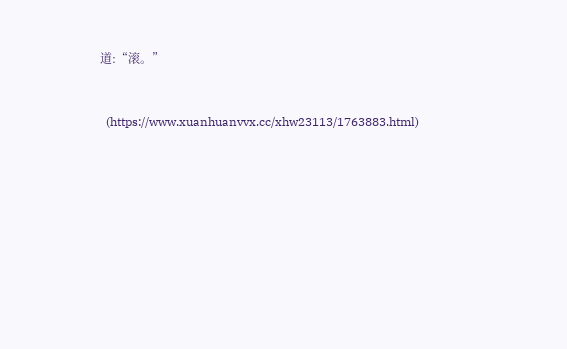道:“滚。”


  (https://www.xuanhuanvvx.cc/xhw23113/1763883.html)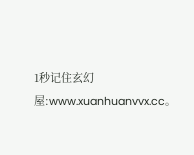1秒记住玄幻屋:www.xuanhuanvvx.cc。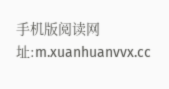手机版阅读网址:m.xuanhuanvvx.cc